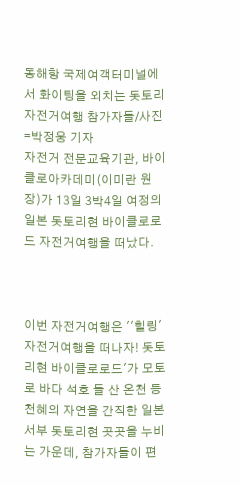동해항 국제여객터미널에서 화이팅을 외치는 돗토리자전거여행 참가자들/사진=박정웅 기자
자전거 전문교육기관, 바이클로아카데미(이미란 원장)가 13일 3박4일 여정의 일본 돗토리현 바이클로로드 자전거여행을 떠났다.



이번 자전거여행은 ''힐링' 자전거여행을 떠나자! 돗토리현 바이클로로드'가 모토로 바다 석호 들 산 온천 등 천혜의 자연을 간직한 일본 서부 돗토리현 곳곳을 누비는 가운데, 참가자들이 편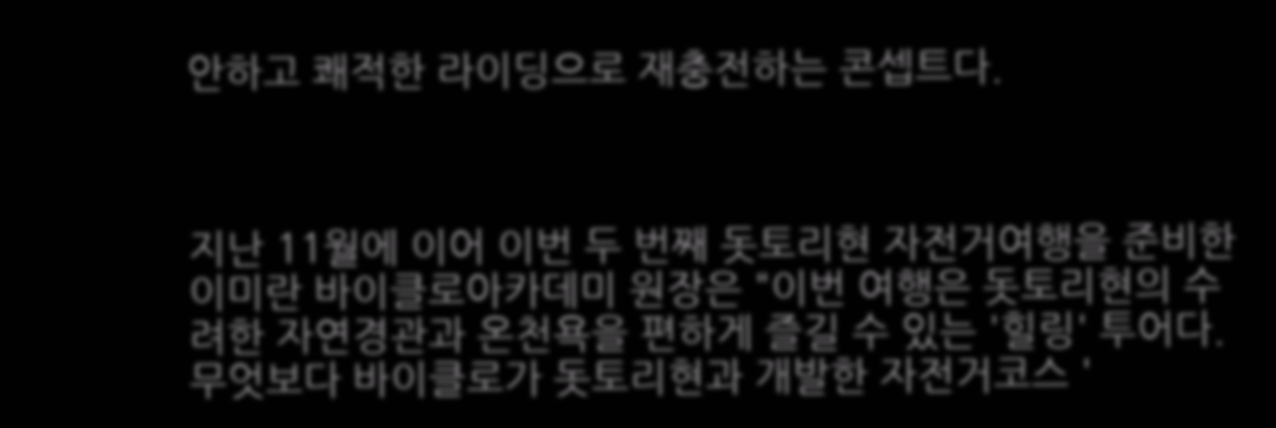안하고 쾌적한 라이딩으로 재충전하는 콘셉트다.



지난 11월에 이어 이번 두 번째 돗토리현 자전거여행을 준비한 이미란 바이클로아카데미 원장은 "이번 여행은 돗토리현의 수려한 자연경관과 온천욕을 편하게 즐길 수 있는 '힐링' 투어다. 무엇보다 바이클로가 돗토리현과 개발한 자전거코스 '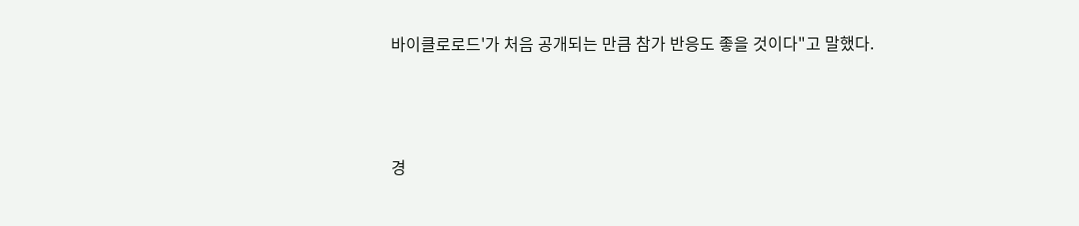바이클로로드'가 처음 공개되는 만큼 참가 반응도 좋을 것이다"고 말했다.



경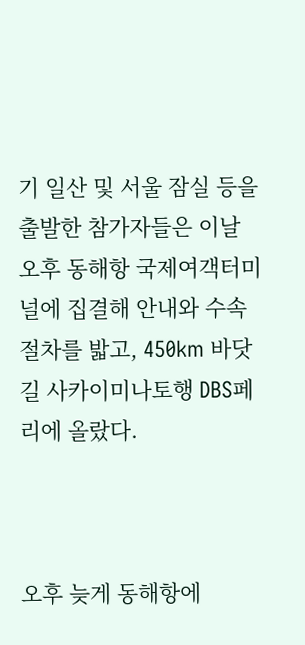기 일산 및 서울 잠실 등을 출발한 참가자들은 이날 오후 동해항 국제여객터미널에 집결해 안내와 수속절차를 밟고, 450km 바닷길 사카이미나토행 DBS페리에 올랐다.



오후 늦게 동해항에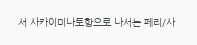서 사카이미나토항으로 나서는 페리/사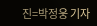진=박정웅 기자